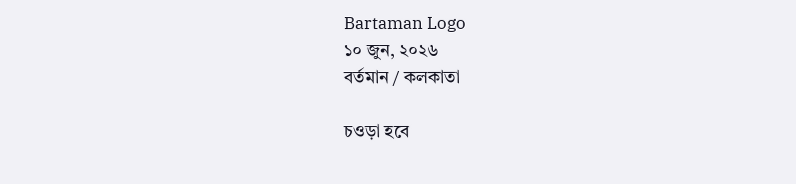Bartaman Logo
১০ জুন, ২০২৬
বর্তমান / কলকাতা

চওড়া হবে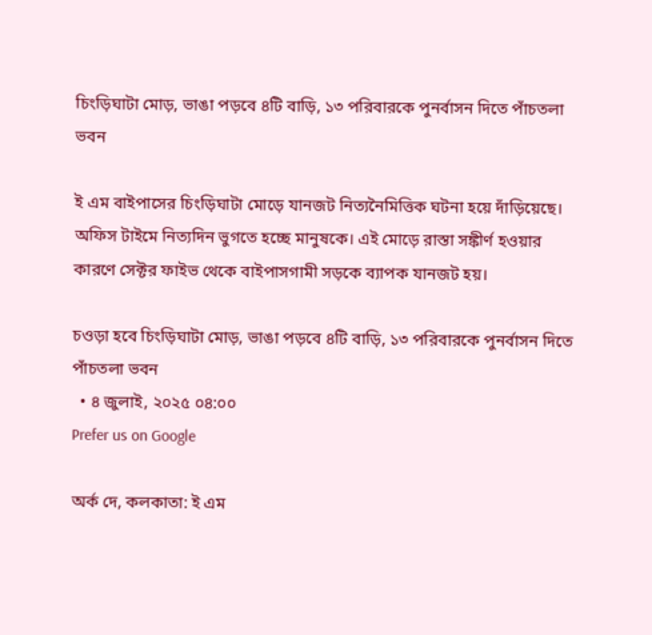চিংড়িঘাটা মোড়, ভাঙা পড়বে ৪টি বাড়ি, ১৩ পরিবারকে পুনর্বাসন দিতে পাঁচতলা ভবন

ই এম বাইপাসের চিংড়িঘাটা মোড়ে যানজট নিত্যনৈমিত্তিক ঘটনা হয়ে দাঁড়িয়েছে। অফিস টাইমে নিত্যদিন ভুগতে হচ্ছে মানুষকে। এই মোড়ে রাস্তা সঙ্কীর্ণ হওয়ার কারণে সেক্টর ফাইভ থেকে বাইপাসগামী সড়কে ব্যাপক যানজট হয়।

চওড়া হবে চিংড়িঘাটা মোড়, ভাঙা পড়বে ৪টি বাড়ি, ১৩ পরিবারকে পুনর্বাসন দিতে পাঁচতলা ভবন
  • ৪ জুলাই, ২০২৫ ০৪:০০
Prefer us on Google

অর্ক দে, কলকাতা: ই এম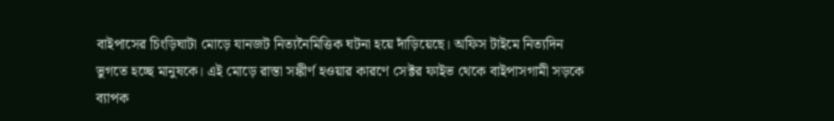বাইপাসের চিংড়িঘাটা মোড়ে যানজট নিত্যনৈমিত্তিক ঘটনা হয়ে দাঁড়িয়েছে। অফিস টাইমে নিত্যদিন ভুগতে হচ্ছে মানুষকে। এই মোড়ে রাস্তা সঙ্কীর্ণ হওয়ার কারণে সেক্টর ফাইভ থেকে বাইপাসগামী সড়কে ব্যাপক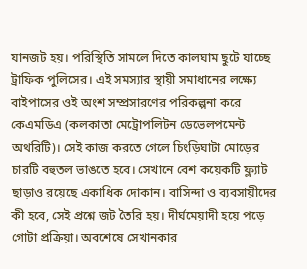যানজট হয়। পরিস্থিতি সামলে দিতে কালঘাম ছুটে যাচ্ছে ট্রাফিক পুলিসের। এই সমস্যার স্থায়ী সমাধানের লক্ষ্যে বাইপাসের ওই অংশ সম্প্রসারণের পরিকল্পনা করে কেএমডিএ (কলকাতা মেট্রোপলিটন ডেভেলপমেন্ট অথরিটি)। সেই কাজ করতে গেলে চিংড়িঘাটা মোড়ের চারটি বহুতল ভাঙতে হবে। সেখানে বেশ কয়েকটি ফ্ল্যাট ছাড়াও রয়েছে একাধিক দোকান। বাসিন্দা ও ব্যবসায়ীদের কী হবে, সেই প্রশ্নে জট তৈরি হয়। দীর্ঘমেয়াদী হয়ে পড়ে গোটা প্রক্রিয়া। অবশেষে সেখানকার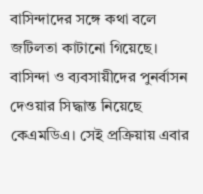বাসিন্দাদের সঙ্গে কথা বলে জটিলতা কাটানো গিয়েছে। বাসিন্দা ও ব্যবসায়ীদের পুনর্বাসন দেওয়ার সিদ্ধান্ত নিয়েছে কেএমডিএ। সেই প্রক্রিয়ায় এবার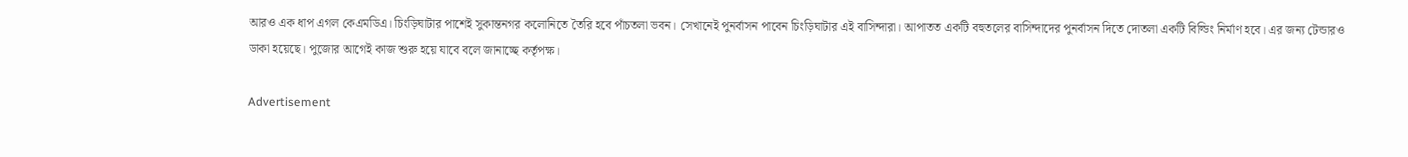আরও এক ধাপ এগল কেএমডিএ। চিংড়িঘাটার পাশেই সুকান্তনগর কলোনিতে তৈরি হবে পাঁচতলা ভবন। সেখানেই পুনর্বাসন পাবেন চিংড়িঘাটার এই বাসিন্দারা। আপাতত একটি বহুতলের বাসিন্দাদের পুনর্বাসন দিতে দোতলা একটি বিল্ডিং নির্মাণ হবে। এর জন্য টেন্ডারও ডাকা হয়েছে। পুজোর আগেই কাজ শুরু হয়ে যাবে বলে জানাচ্ছে কর্তৃপক্ষ।

Advertisement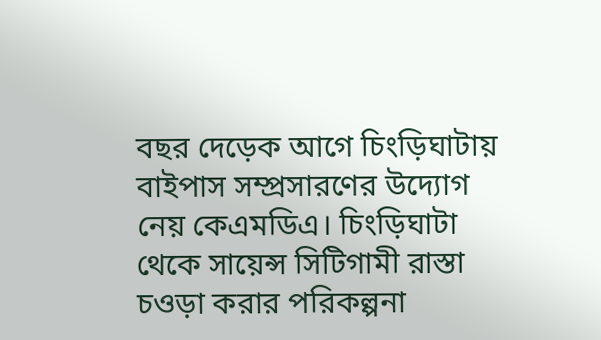বছর দেড়েক আগে চিংড়িঘাটায় বাইপাস সম্প্রসারণের উদ্যোগ নেয় কেএমডিএ। চিংড়িঘাটা থেকে সায়েন্স সিটিগামী রাস্তা চওড়া করার পরিকল্পনা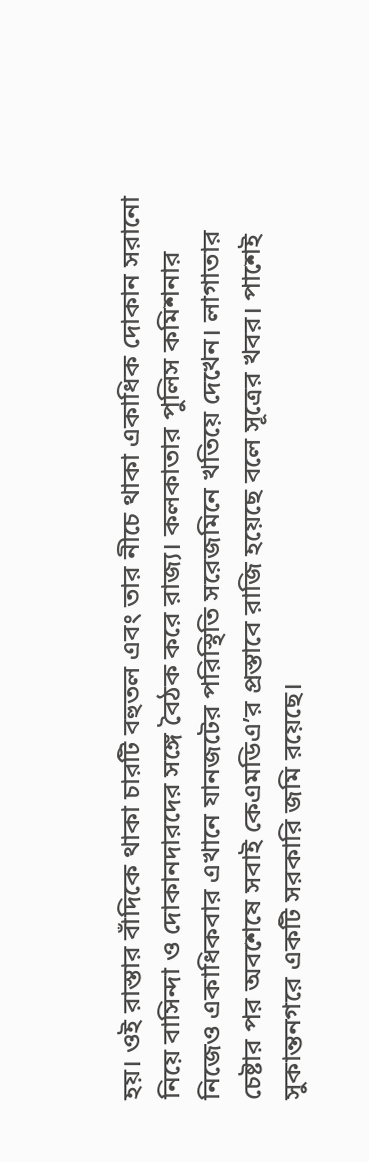হয়। ওই রাস্তার বাঁদিকে থাকা চারটি বহুতল এবং তার নীচে থাকা একাধিক দোকান সরানো নিয়ে বাসিন্দা ও দোকানদারদের সঙ্গে বৈঠক করে রাজ্য। কলকাতার পুলিস কমিশনার নিজেও একাধিকবার এখানে যানজটের পরিস্থিতি সরেজমিনে খতিয়ে দেখেন। লাগাতার চেষ্টার পর অবশেষে সবাই কেএমডিএ’র প্রস্তাবে রাজি হয়েছে বলে সূত্রের খবর। পাশেই সুকান্তনগরে একটি সরকারি জমি রয়েছে।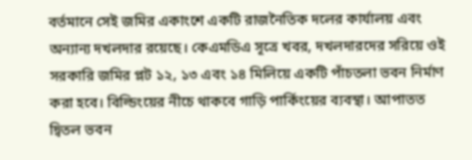বর্তমানে সেই জমির একাংশে একটি রাজনৈতিক দলের কার্যালয় এবং অন্যান্য দখলদার রয়েছে। কেএমডিএ সূত্রে খবর, দখলদারদের সরিয়ে ওই সরকারি জমির প্লট ১২, ১৩ এবং ১৪ মিলিয়ে একটি পাঁচতলা ভবন নির্মাণ করা হবে। বিল্ডিংয়ের নীচে থাকবে গাড়ি পার্কিংয়ের ব্যবস্থা। আপাতত দ্বিতল ভবন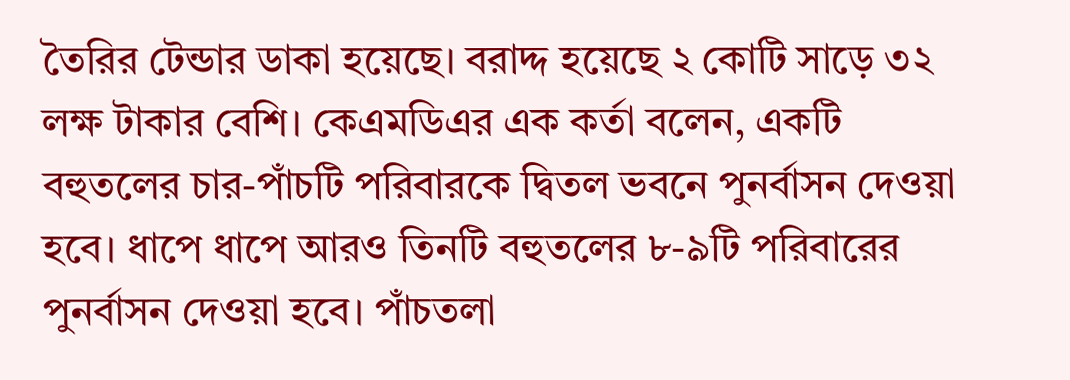তৈরির টেন্ডার ডাকা হয়েছে। বরাদ্দ হয়েছে ২ কোটি সাড়ে ৩২ লক্ষ টাকার বেশি। কেএমডিএর এক কর্তা বলেন, একটি বহুতলের চার-পাঁচটি পরিবারকে দ্বিতল ভবনে পুনর্বাসন দেওয়া হবে। ধাপে ধাপে আরও তিনটি বহুতলের ৮-৯টি পরিবারের পুনর্বাসন দেওয়া হবে। পাঁচতলা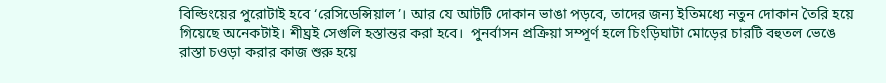বিল্ডিংয়ের পুরোটাই হবে ‘রেসিডেন্সিয়াল’। আর যে আটটি দোকান ভাঙা পড়বে, তাদের জন্য ইতিমধ্যে নতুন দোকান তৈরি হয়ে গিয়েছে অনেকটাই। শীঘ্রই সেগুলি হস্তান্তর করা হবে।  পুনর্বাসন প্রক্রিয়া সম্পূর্ণ হলে চিংড়িঘাটা মোড়ের চারটি বহুতল ভেঙে রাস্তা চওড়া করার কাজ শুরু হয়ে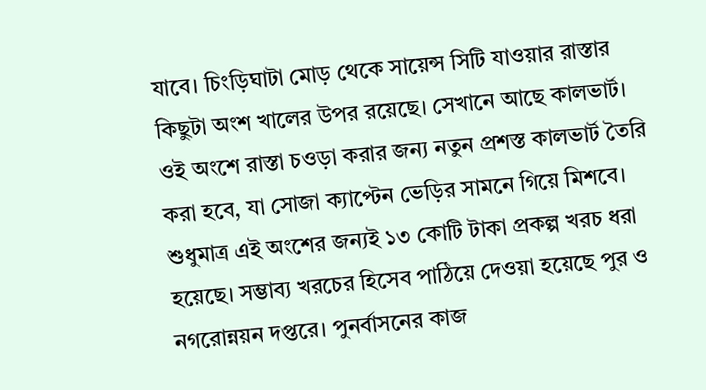যাবে। চিংড়িঘাটা মোড় থেকে সায়েন্স সিটি যাওয়ার রাস্তার কিছুটা অংশ খালের উপর রয়েছে। সেখানে আছে কালভার্ট। ওই অংশে রাস্তা চওড়া করার জন্য নতুন প্রশস্ত কালভার্ট তৈরি করা হবে, যা সোজা ক্যাপ্টেন ভেড়ির সামনে গিয়ে মিশবে। শুধুমাত্র এই অংশের জন্যই ১৩ কোটি টাকা প্রকল্প খরচ ধরা হয়েছে। সম্ভাব্য খরচের হিসেব পাঠিয়ে দেওয়া হয়েছে পুর ও নগরোন্নয়ন দপ্তরে। পুনর্বাসনের কাজ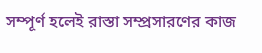সম্পূর্ণ হলেই রাস্তা সম্প্রসারণের কাজ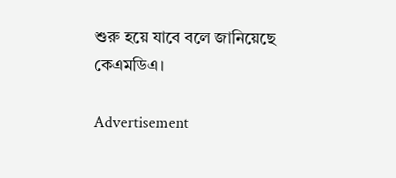শুরু হয়ে যাবে বলে জানিয়েছে কেএমডিএ।

Advertisement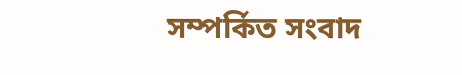সম্পর্কিত সংবাদ